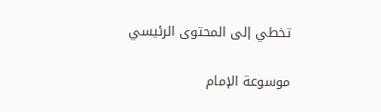تخطي إلى المحتوى الرئيسي

موسوعة الإمام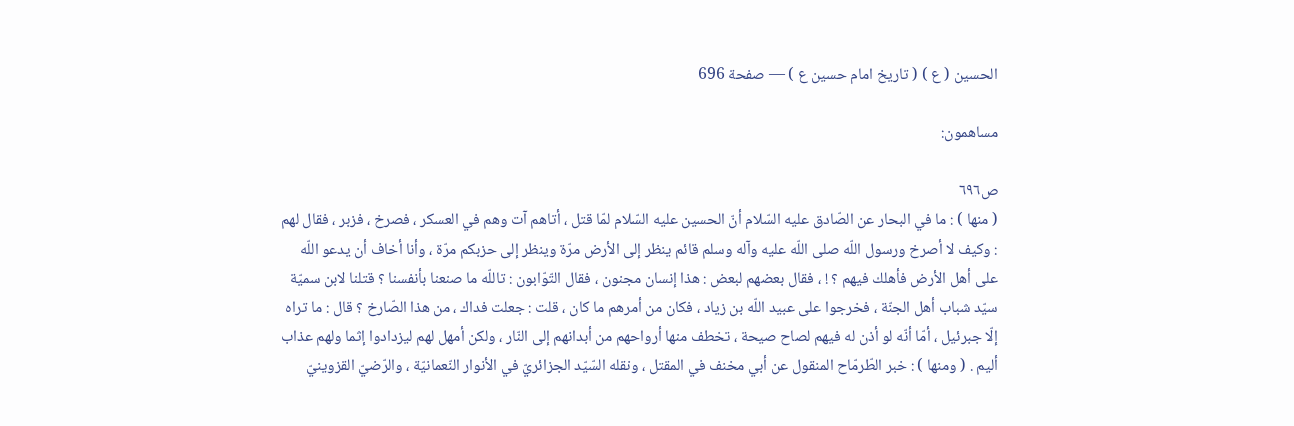الحسين ( ع ) ( تاريخ امام حسين ع ) — صفحة 696

مساهمون:

ص٦٩٦
( منها ) : ما في البحار عن الصّادق عليه السّلام أنّ الحسين عليه السّلام لمّا قتل ، أتاهم آت وهم في العسكر ، فصرخ ، فزبر ، فقال لهم : وكيف لا أصرخ ورسول اللّه صلى اللّه عليه وآله وسلم قائم ينظر إلى الأرض مرّة وينظر إلى حزبكم مرّة ، وأنا أخاف أن يدعو اللّه على أهل الأرض فأهلك فيهم ؟ ! ، فقال بعضهم لبعض : هذا إنسان مجنون ، فقال التّوّابون : تاللّه ما صنعنا بأنفسنا ؟ قتلنا لابن سميّة سيّد شباب أهل الجنّة ، فخرجوا على عبيد اللّه بن زياد ، فكان من أمرهم ما كان ، قلت : جعلت فداك ، من هذا الصّارخ ؟ قال : ما تراه إلّا جبرئيل ، أمّا أنّه لو أذن له فيهم لصاح صيحة ، تخطف منها أرواحهم من أبدانهم إلى النّار ، ولكن أمهل لهم ليزدادوا إثما ولهم عذاب أليم . ( ومنها ) : خبر الطّرمّاح المنقول عن أبي مخنف في المقتل ، ونقله السّيّد الجزائريّ في الأنوار النّعمانيّة ، والرّضيّ القزوينيّ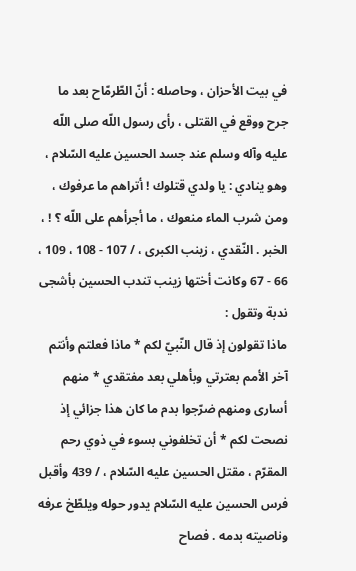في بيت الأحزان ، وحاصله : أنّ الطّرمّاح بعد ما جرح ووقع في القتلى ، رأى رسول اللّه صلى اللّه عليه وآله وسلم عند جسد الحسين عليه السّلام ، وهو ينادي : يا ولدي قتلوك ! أتراهم ما عرفوك ، ومن شرب الماء منعوك ، ما أجرأهم على اللّه ؟ ! ، الخبر . النّقدي ، زينب الكبرى ، / 107 - 108 ، 109 ، 66 - 67 وكانت أختها زينب تندب الحسين بأشجى ندبة وتقول :
ماذا تقولون إذ قال النّبيّ لكم * ماذا فعلتم وأنتم آخر الأمم بعترتي وبأهلي بعد مفتقدي * منهم أسارى ومنهم ضرّجوا بدم ما كان هذا جزائي إذ نصحت لكم * أن تخلفوني بسوء في ذوي رحم
المقرّم ، مقتل الحسين عليه السّلام ، / 439 وأقبل فرس الحسين عليه السّلام يدور حوله ويلطّخ عرفه وناصيته بدمه . فصاح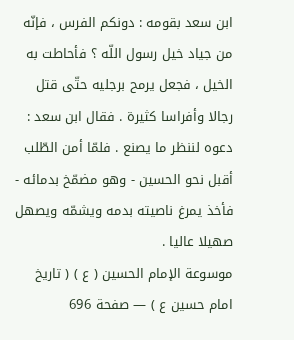ابن سعد بقومه : دونكم الفرس ، فإنّه من جياد خيل رسول اللّه ؟ فأحاطت به الخيل ، فجعل يرمح برجليه حتّى قتل رجالا وأفراسا كثيرة . فقال ابن سعد : دعوه لننظر ما يصنع . فلمّا أمن الطّلب أقبل نحو الحسين - وهو مضمّخ بدمائه - فأخذ يمرغ ناصيته بدمه ويشمّه ويصهل صهيلا عاليا .
موسوعة الإمام الحسين ( ع ) ( تاريخ امام حسين ع ) — صفحة 696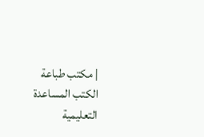| مكتب طباعة الكتب المساعدة التعليمية